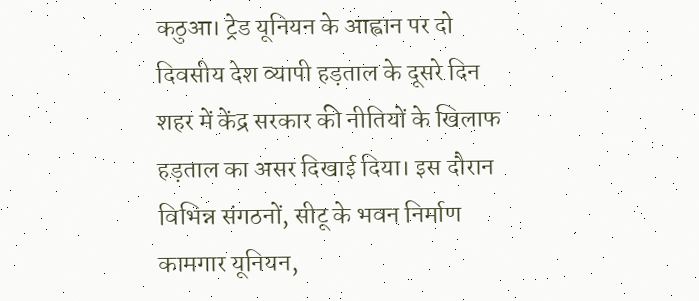कठुआ। ट्रेड यूनियन के आह्वान पर दो दिवसीय देश व्यापी हड़ताल के दूसरे दिन शहर में केंद्र सरकार की नीतियों के खिलाफ हड़ताल का असर दिखाई दिया। इस दौरान विभिन्न संगठनों, सीटू के भवन निर्माण कामगार यूनियन,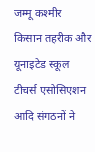जम्मू कश्मीर किसान तहरीक और यूनाइटेड स्कूल टीचर्स एसोसिएशन आदि संगठनों ने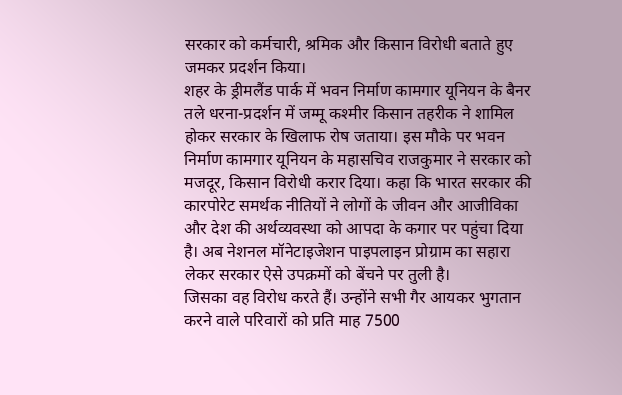सरकार को कर्मचारी, श्रमिक और किसान विरोधी बताते हुए जमकर प्रदर्शन किया।
शहर के ड्रीमलैंड पार्क में भवन निर्माण कामगार यूनियन के बैनर तले धरना-प्रदर्शन में जम्मू कश्मीर किसान तहरीक ने शामिल होकर सरकार के खिलाफ रोष जताया। इस मौके पर भवन निर्माण कामगार यूनियन के महासचिव राजकुमार ने सरकार को मजदूर, किसान विरोधी करार दिया। कहा कि भारत सरकार की कारपोरेट समर्थक नीतियों ने लोगों के जीवन और आजीविका और देश की अर्थव्यवस्था को आपदा के कगार पर पहुंचा दिया है। अब नेशनल मॉनेटाइजेशन पाइपलाइन प्रोग्राम का सहारा लेकर सरकार ऐसे उपक्रमों को बेंचने पर तुली है।
जिसका वह विरोध करते हैं। उन्होंने सभी गैर आयकर भुगतान करने वाले परिवारों को प्रति माह 7500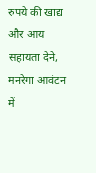रुपये की खाद्य और आय सहायता देने, मनरेगा आवंटन में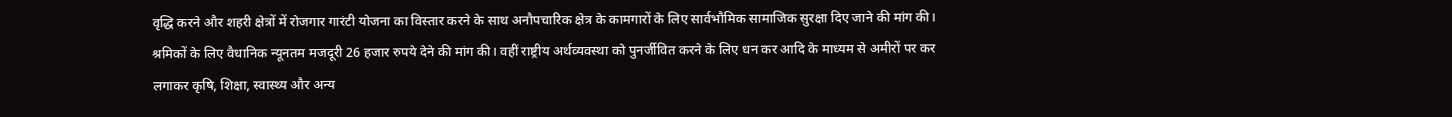वृद्धि करने और शहरी क्षेत्रों में रोजगार गारंटी योजना का विस्तार करने के साथ अनौपचारिक क्षेत्र के कामगारों के लिए सार्वभौमिक सामाजिक सुरक्षा दिए जाने की मांग की। श्रमिकों के लिए वैधानिक न्यूनतम मजदूरी 26 हजार रुपये देने की मांग की। वहीं राष्ट्रीय अर्थव्यवस्था को पुनर्जीवित करने के लिए धन कर आदि के माध्यम से अमीरों पर कर लगाकर कृषि, शिक्षा, स्वास्थ्य और अन्य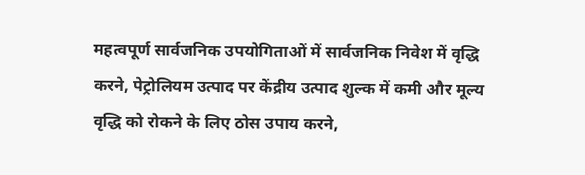महत्वपूर्ण सार्वजनिक उपयोगिताओं में सार्वजनिक निवेश में वृद्धि करने, पेट्रोलियम उत्पाद पर केंद्रीय उत्पाद शुल्क में कमी और मूल्य वृद्धि को रोकने के लिए ठोस उपाय करने,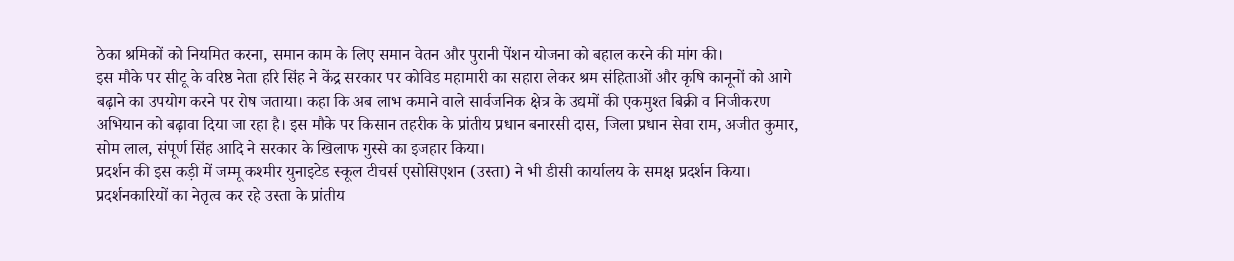ठेका श्रमिकों को नियमित करना, समान काम के लिए समान वेतन और पुरानी पेंशन योजना को बहाल करने की मांग की।
इस मौके पर सीटू के वरिष्ठ नेता हरि सिंह ने केंद्र सरकार पर कोविड महामारी का सहारा लेकर श्रम संहिताओं और कृषि कानूनों को आगे बढ़ाने का उपयोग करने पर रोष जताया। कहा कि अब लाभ कमाने वाले सार्वजनिक क्षेत्र के उद्यमों की एकमुश्त बिक्री व निजीकरण अभियान को बढ़ावा दिया जा रहा है। इस मौके पर किसान तहरीक के प्रांतीय प्रधान बनारसी दास, जिला प्रधान सेवा राम, अजीत कुमार, सोम लाल, संपूर्ण सिंह आदि ने सरकार के खिलाफ गुस्से का इजहार किया।
प्रदर्शन की इस कड़ी में जम्मू कश्मीर युनाइटेड स्कूल टीचर्स एसोसिएशन (उस्ता) ने भी डीसी कार्यालय के समक्ष प्रदर्शन किया। प्रदर्शनकारियों का नेतृत्व कर रहे उस्ता के प्रांतीय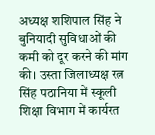अध्यक्ष शशिपाल सिंह ने बुनियादी सुविधाओं की कमी को दूर करने की मांग की। उस्ता जिलाध्यक्ष रत्न सिंह पठानिया में स्कूली शिक्षा विभाग में कार्यरत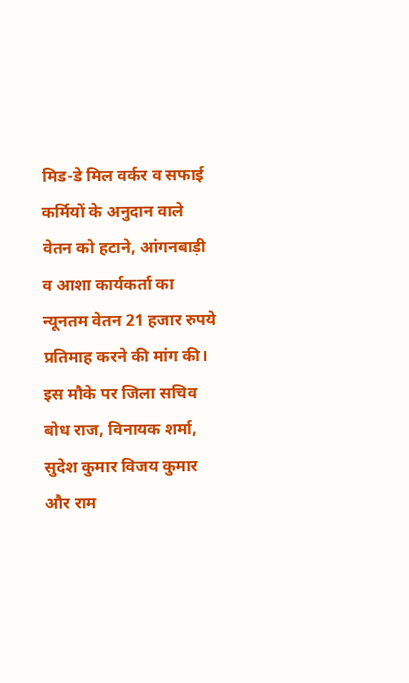मिड-डे मिल वर्कर व सफाई कर्मियों के अनुदान वाले वेतन को हटाने, आंगनबाड़ी व आशा कार्यकर्ता का न्यूनतम वेतन 21 हजार रुपये प्रतिमाह करने की मांग की। इस मौके पर जिला सचिव बोध राज, विनायक शर्मा, सुदेश कुमार विजय कुमार और राम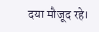दया मौजूद रहे।